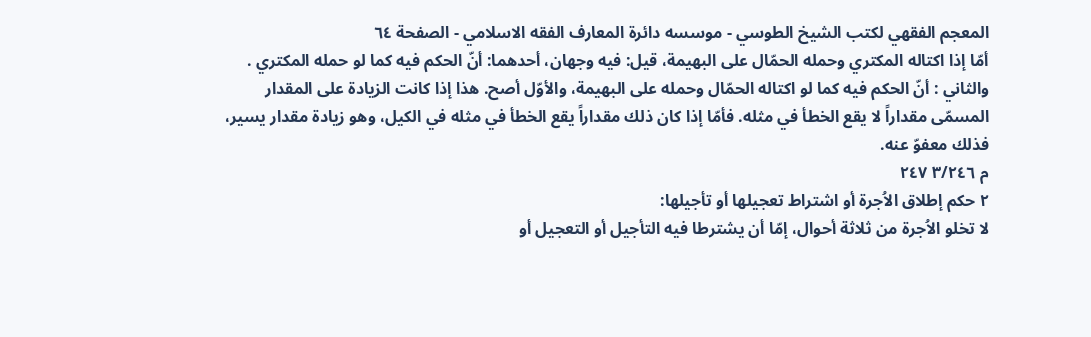المعجم الفقهي لکتب الشيخ الطوسي - موسسه دائرة المعارف الفقه الاسلامي - الصفحة ٦٤
أمّا إذا اكتاله المكتري وحمله الحمّال على البهيمة، قيل: فيه وجهان، أحدهما: أنّ الحكم فيه كما لو حمله المكتري . والثاني : أنّ الحكم فيه كما لو اكتاله الحمّال وحمله على البهيمة، والأوّل أصح. هذا إذا كانت الزيادة على المقدار المسمّى مقداراً لا يقع الخطأ في مثله. فأمّا إذا كان ذلك مقداراً يقع الخطأ في مثله في الكيل، وهو زيادة مقدار يسير، فذلك معفوّ عنه.
م ٣/٢٤٦ ٢٤٧
٢ حكم إطلاق الاُجرة أو اشتراط تعجيلها أو تأجيلها:
لا تخلو الاُجرة من ثلاثة أحوال، إمّا أن يشترطا فيه التأجيل أو التعجيل أو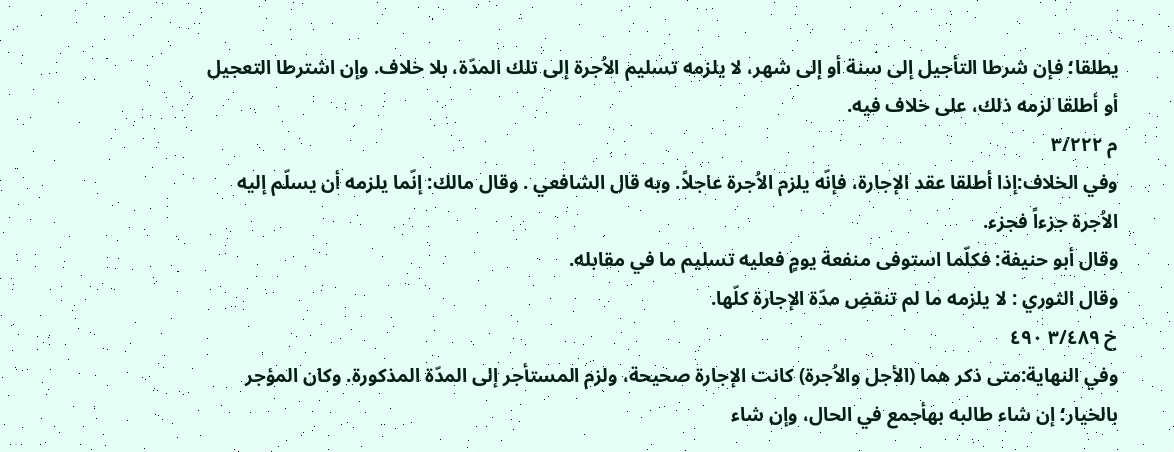يطلقا؛ فإن شرطا التأجيل إلى سنة أو إلى شهر، لا يلزمه تسليم الاُجرة إلى تلك المدّة، بلا خلاف. وإن اشترطا التعجيل أو أطلقا لزمه ذلك، على خلاف فيه.
م ٣/٢٢٢
وفي الخلاف:إذا أطلقا عقد الإجارة، فإنّه يلزم الاُجرة عاجلاً. وبه قال الشافعي . وقال مالك: إنّما يلزمه أن يسلّم إليه الاُجرة جزءاً فجزء.
وقال أبو حنيفة: فكلّما استوفى منفعة يومٍ فعليه تسليم ما في مقابله.
وقال الثوري : لا يلزمه ما لم تنقضِ مدّة الإجارة كلّها.
خ ٣/٤٨٩ ٤٩٠
وفي النهاية:متى ذكر هما (الأجل والاُجرة) كانت الإجارة صحيحة، ولزم المستأجر إلى المدّة المذكورة. وكان المؤجر بالخيار؛ إن شاء طالبه بهأجمع في الحال، وإن شاء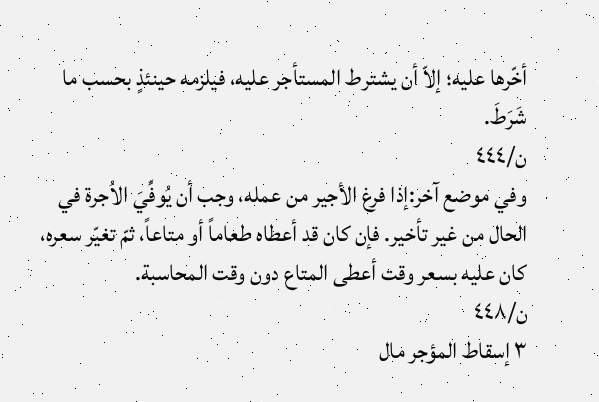أخّرها عليه؛ إلاّ أن يشترط المستأجر عليه، فيلزمه حينئذٍ بحسب ما شَرَطَ.
ن/٤٤٤
وفي موضع آخر:إذا فرغ الأجير من عمله، وجب أن يُوفِّيَ الاُجرة في الحال من غير تأخير. فإن كان قد أعطاه طعاماً أو متاعاً، ثمّ تغيّر سعره، كان عليه بسعر وقت أعطى المتاع دون وقت المحاسبة.
ن/٤٤٨
٣ إسقاط المؤجر مال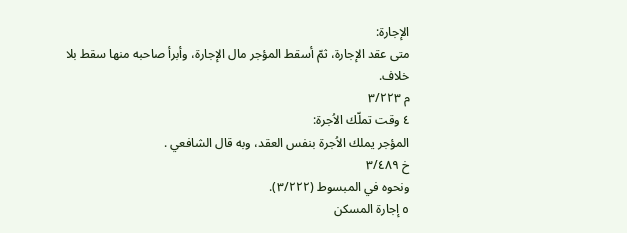الإجارة:
متى عقد الإجارة، ثمّ أسقط المؤجر مال الإجارة، وأبرأ صاحبه منها سقط بلا خلاف.
م ٣/٢٢٣
٤ وقت تملّك الاُجرة:
المؤجر يملك الاُجرة بنفس العقد، وبه قال الشافعي .
خ ٣/٤٨٩
ونحوه في المبسوط (٣/٢٢٢).
٥ إجارة المسكن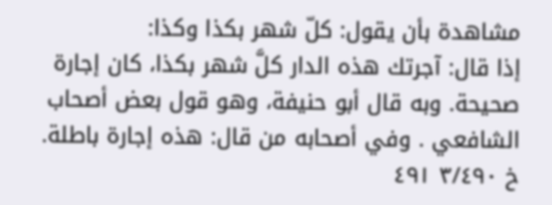مشاهدة بأن يقول: كلّ شهر بكذا وكذا:
إذا قال: آجرتك هذه الدار كلَّ شهر بكذا، كان إجارة صحيحة. وبه قال أبو حنيفة، وهو قول بعض أصحاب الشافعي . وفي أصحابه من قال: هذه إجارة باطلة.
خ ٣/٤٩٠ ٤٩١